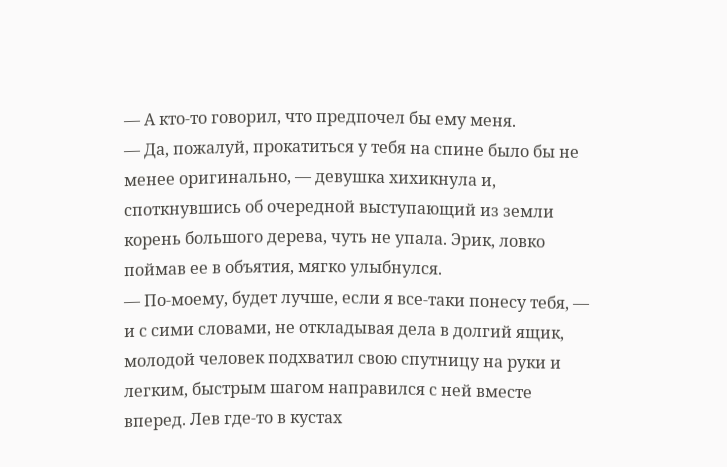— А кто-то говорил, что предпочел бы ему меня.
— Да, пожалуй, прокатиться у тебя на спине было бы не менее оригинально, — девушка хихикнула и, споткнувшись об очередной выступающий из земли корень большого дерева, чуть не упала. Эрик, ловко поймав ее в объятия, мягко улыбнулся.
— По-моему, будет лучше, если я все-таки понесу тебя, — и с сими словами, не откладывая дела в долгий ящик, молодой человек подхватил свою спутницу на руки и легким, быстрым шагом направился с ней вместе вперед. Лев где-то в кустах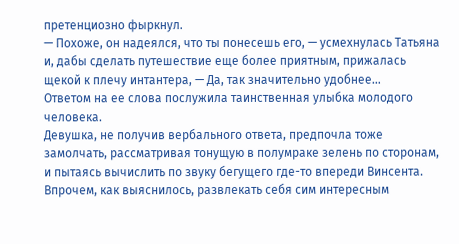претенциозно фыркнул.
— Похоже, он надеялся, что ты понесешь его, — усмехнулась Татьяна и, дабы сделать путешествие еще более приятным, прижалась щекой к плечу интантера, — Да, так значительно удобнее…
Ответом на ее слова послужила таинственная улыбка молодого человека.
Девушка, не получив вербального ответа, предпочла тоже замолчать, рассматривая тонущую в полумраке зелень по сторонам, и пытаясь вычислить по звуку бегущего где-то впереди Винсента.
Впрочем, как выяснилось, развлекать себя сим интересным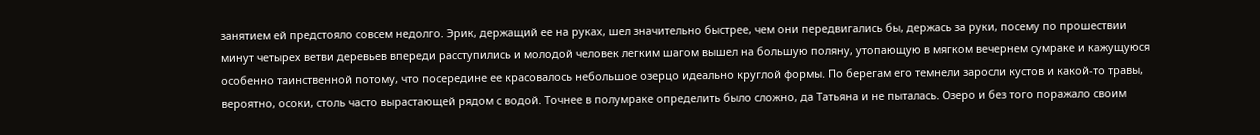занятием ей предстояло совсем недолго. Эрик, держащий ее на руках, шел значительно быстрее, чем они передвигались бы, держась за руки, посему по прошествии минут четырех ветви деревьев впереди расступились и молодой человек легким шагом вышел на большую поляну, утопающую в мягком вечернем сумраке и кажущуюся особенно таинственной потому, что посередине ее красовалось небольшое озерцо идеально круглой формы. По берегам его темнели заросли кустов и какой-то травы, вероятно, осоки, столь часто вырастающей рядом с водой. Точнее в полумраке определить было сложно, да Татьяна и не пыталась. Озеро и без того поражало своим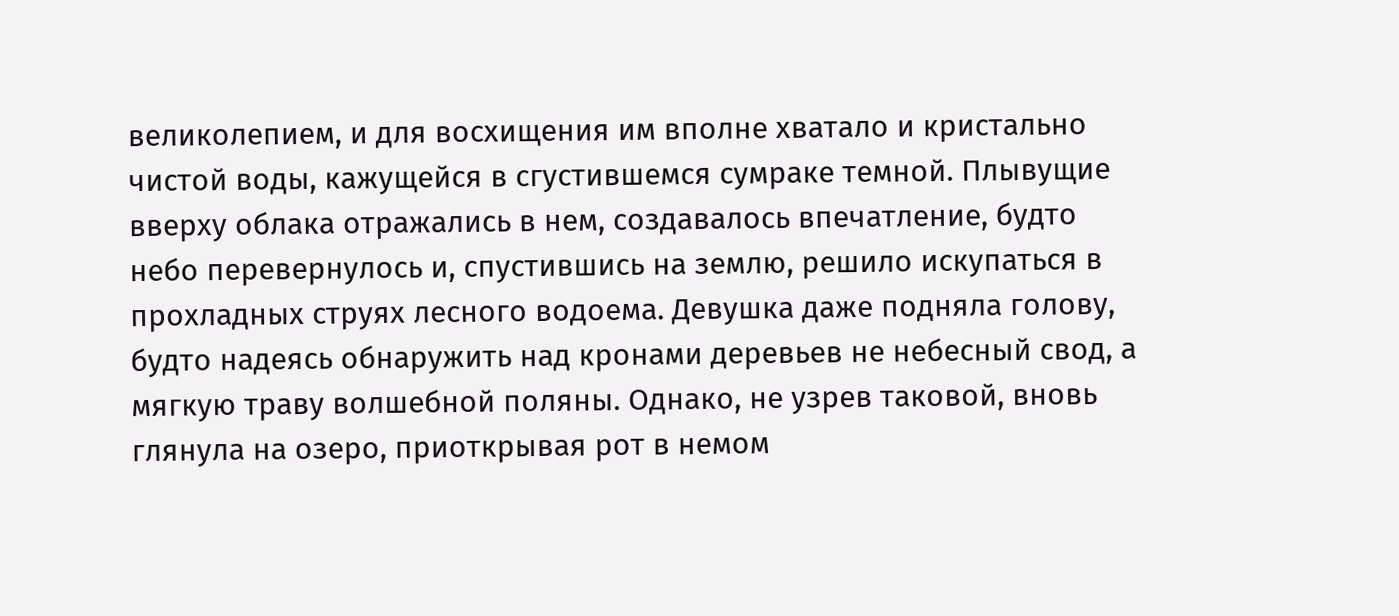великолепием, и для восхищения им вполне хватало и кристально чистой воды, кажущейся в сгустившемся сумраке темной. Плывущие вверху облака отражались в нем, создавалось впечатление, будто небо перевернулось и, спустившись на землю, решило искупаться в прохладных струях лесного водоема. Девушка даже подняла голову, будто надеясь обнаружить над кронами деревьев не небесный свод, а мягкую траву волшебной поляны. Однако, не узрев таковой, вновь глянула на озеро, приоткрывая рот в немом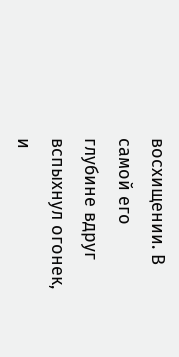восхищении. В самой его глубине вдруг вспыхнул огонек, и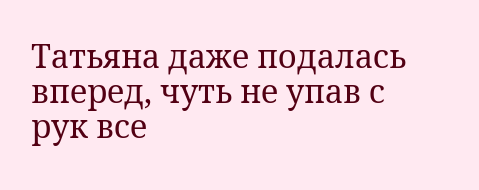Татьяна даже подалась вперед, чуть не упав с рук все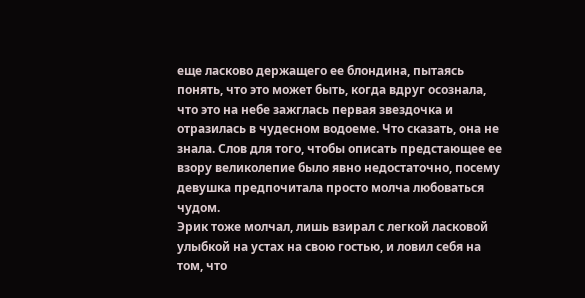еще ласково держащего ее блондина, пытаясь понять, что это может быть, когда вдруг осознала, что это на небе зажглась первая звездочка и отразилась в чудесном водоеме. Что сказать, она не знала. Слов для того, чтобы описать предстающее ее взору великолепие было явно недостаточно, посему девушка предпочитала просто молча любоваться чудом.
Эрик тоже молчал, лишь взирал с легкой ласковой улыбкой на устах на свою гостью, и ловил себя на том, что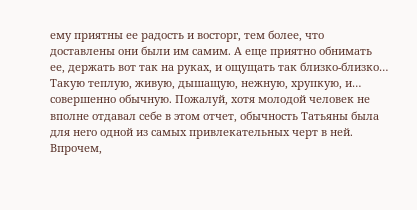ему приятны ее радость и восторг, тем более, что доставлены они были им самим. А еще приятно обнимать ее, держать вот так на руках, и ощущать так близко-близко… Такую теплую, живую, дышащую, нежную, хрупкую, и… совершенно обычную. Пожалуй, хотя молодой человек не вполне отдавал себе в этом отчет, обычность Татьяны была для него одной из самых привлекательных черт в ней.
Впрочем,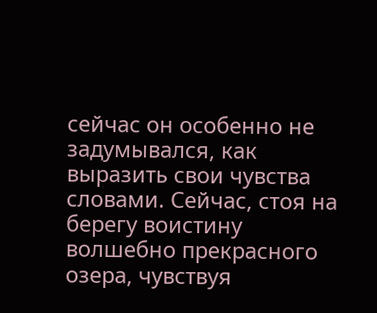сейчас он особенно не задумывался, как выразить свои чувства словами. Сейчас, стоя на берегу воистину волшебно прекрасного озера, чувствуя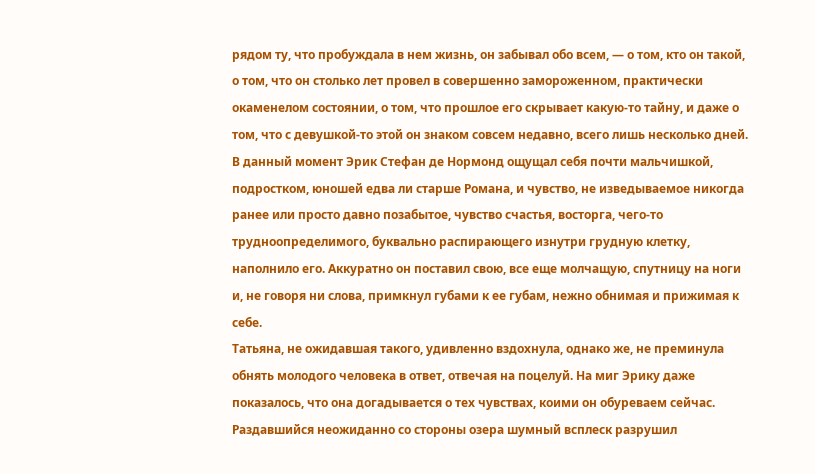рядом ту, что пробуждала в нем жизнь, он забывал обо всем, — о том, кто он такой, о том, что он столько лет провел в совершенно замороженном, практически окаменелом состоянии, о том, что прошлое его скрывает какую-то тайну, и даже о том, что с девушкой-то этой он знаком совсем недавно, всего лишь несколько дней. В данный момент Эрик Стефан де Нормонд ощущал себя почти мальчишкой, подростком, юношей едва ли старше Романа, и чувство, не изведываемое никогда ранее или просто давно позабытое, чувство счастья, восторга, чего-то трудноопределимого, буквально распирающего изнутри грудную клетку, наполнило его. Аккуратно он поставил свою, все еще молчащую, спутницу на ноги и, не говоря ни слова, примкнул губами к ее губам, нежно обнимая и прижимая к себе.
Татьяна, не ожидавшая такого, удивленно вздохнула, однако же, не преминула обнять молодого человека в ответ, отвечая на поцелуй. На миг Эрику даже показалось, что она догадывается о тех чувствах, коими он обуреваем сейчас.
Раздавшийся неожиданно со стороны озера шумный всплеск разрушил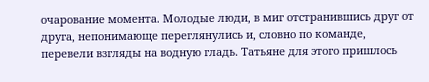очарование момента. Молодые люди, в миг отстранившись друг от друга, непонимающе переглянулись и, словно по команде, перевели взгляды на водную гладь. Татьяне для этого пришлось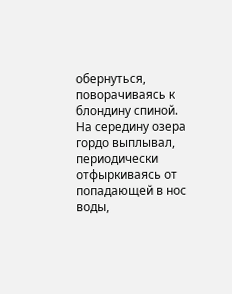обернуться, поворачиваясь к блондину спиной.
На середину озера гордо выплывал, периодически отфыркиваясь от попадающей в нос воды,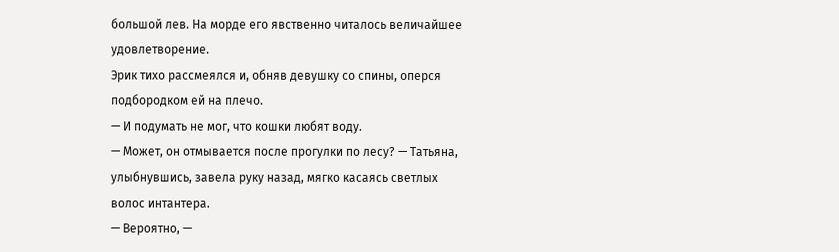большой лев. На морде его явственно читалось величайшее удовлетворение.
Эрик тихо рассмеялся и, обняв девушку со спины, оперся подбородком ей на плечо.
— И подумать не мог, что кошки любят воду.
— Может, он отмывается после прогулки по лесу? — Татьяна, улыбнувшись, завела руку назад, мягко касаясь светлых волос интантера.
— Вероятно, —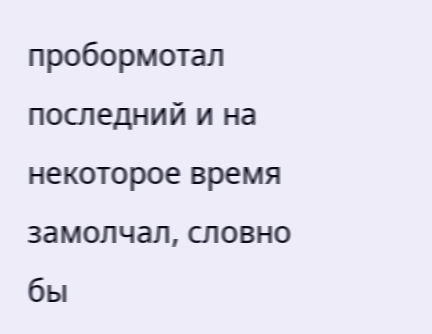пробормотал последний и на некоторое время замолчал, словно бы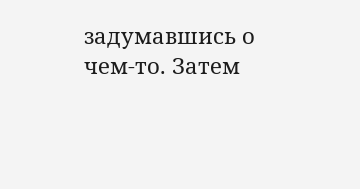задумавшись о чем-то. Затем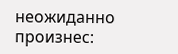неожиданно произнес: